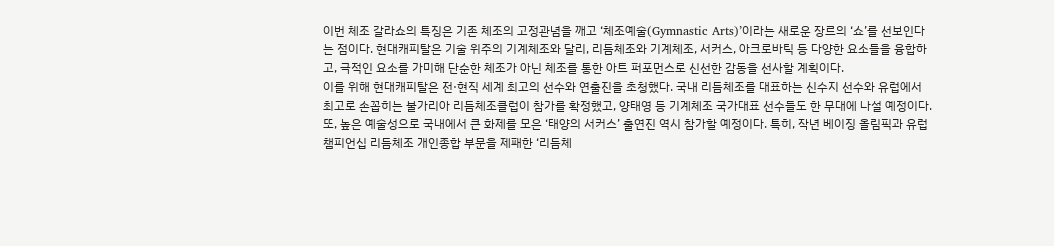이번 체조 갈라쇼의 특징은 기존 체조의 고정관념을 깨고 ‘체조예술(Gymnastic Arts)’이라는 새로운 장르의 ‘쇼’를 선보인다는 점이다. 현대캐피탈은 기술 위주의 기계체조와 달리, 리듬체조와 기계체조, 서커스, 아크로바틱 등 다양한 요소들을 융합하고, 극적인 요소를 가미해 단순한 체조가 아닌 체조를 통한 아트 퍼포먼스로 신선한 감동을 선사할 계획이다.
이를 위해 현대캐피탈은 전·현직 세계 최고의 선수와 연출진을 초청했다. 국내 리듬체조를 대표하는 신수지 선수와 유럽에서 최고로 손꼽히는 불가리아 리듬체조클럽이 참가를 확정했고, 양태영 등 기계체조 국가대표 선수들도 한 무대에 나설 예정이다.
또, 높은 예술성으로 국내에서 큰 화제를 모은 ‘태양의 서커스’ 출연진 역시 참가할 예정이다. 특히, 작년 베이징 올림픽과 유럽챔피언십 리듬체조 개인종합 부문을 제패한 ‘리듬체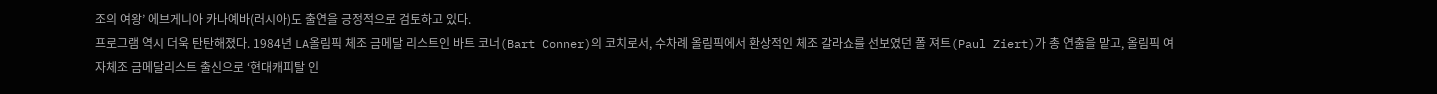조의 여왕’ 에브게니아 카나예바(러시아)도 출연을 긍정적으로 검토하고 있다.
프로그램 역시 더욱 탄탄해졌다. 1984년 LA올림픽 체조 금메달 리스트인 바트 코너(Bart Conner)의 코치로서, 수차례 올림픽에서 환상적인 체조 갈라쇼를 선보였던 폴 져트(Paul Ziert)가 총 연출을 맡고, 올림픽 여자체조 금메달리스트 출신으로 ‘현대캐피탈 인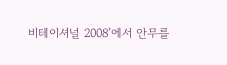비테이셔널 2008’에서 안무를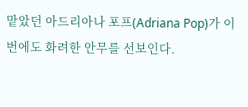맡았던 아드리아나 포프(Adriana Pop)가 이번에도 화려한 안무를 선보인다.